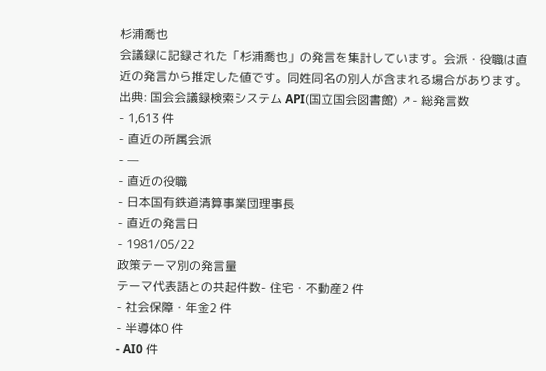杉浦喬也
会議録に記録された「杉浦喬也」の発言を集計しています。会派・役職は直近の発言から推定した値です。同姓同名の別人が含まれる場合があります。
出典: 国会会議録検索システム API(国立国会図書館) ↗- 総発言数
- 1,613 件
- 直近の所属会派
- —
- 直近の役職
- 日本国有鉄道清算事業団理事長
- 直近の発言日
- 1981/05/22
政策テーマ別の発言量
テーマ代表語との共起件数- 住宅・不動産2 件
- 社会保障・年金2 件
- 半導体0 件
- AI0 件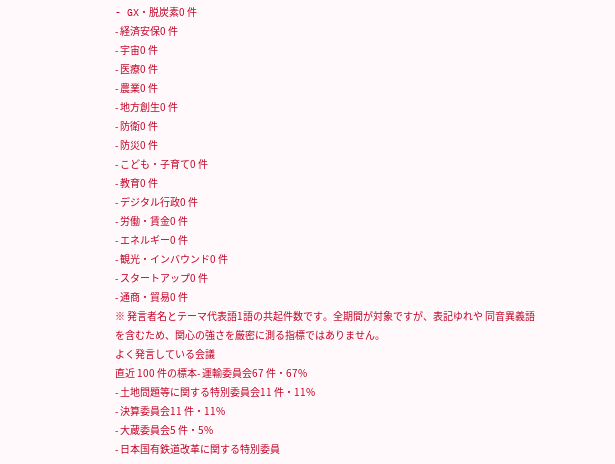- GX・脱炭素0 件
- 経済安保0 件
- 宇宙0 件
- 医療0 件
- 農業0 件
- 地方創生0 件
- 防衛0 件
- 防災0 件
- こども・子育て0 件
- 教育0 件
- デジタル行政0 件
- 労働・賃金0 件
- エネルギー0 件
- 観光・インバウンド0 件
- スタートアップ0 件
- 通商・貿易0 件
※ 発言者名とテーマ代表語1語の共起件数です。全期間が対象ですが、表記ゆれや 同音異義語を含むため、関心の強さを厳密に測る指標ではありません。
よく発言している会議
直近 100 件の標本- 運輸委員会67 件・67%
- 土地問題等に関する特別委員会11 件・11%
- 決算委員会11 件・11%
- 大蔵委員会5 件・5%
- 日本国有鉄道改革に関する特別委員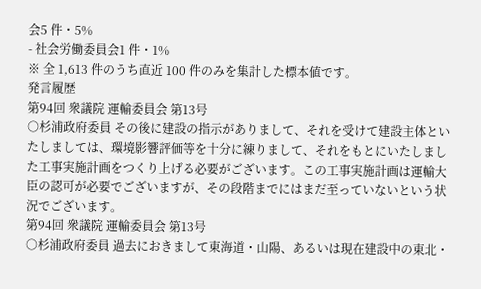会5 件・5%
- 社会労働委員会1 件・1%
※ 全 1,613 件のうち直近 100 件のみを集計した標本値です。
発言履歴
第94回 衆議院 運輸委員会 第13号
○杉浦政府委員 その後に建設の指示がありまして、それを受けて建設主体といたしましては、環境影響評価等を十分に練りまして、それをもとにいたしました工事実施計画をつくり上げる必要がございます。この工事実施計画は運輸大臣の認可が必要でございますが、その段階までにはまだ至っていないという状況でございます。
第94回 衆議院 運輸委員会 第13号
○杉浦政府委員 過去におきまして東海道・山陽、あるいは現在建設中の東北・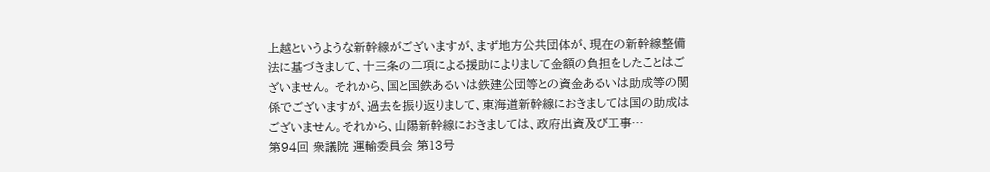上越というような新幹線がございますが、まず地方公共団体が、現在の新幹線整備法に基づきまして、十三条の二項による援助によりまして金額の負担をしたことはございません。 それから、国と国鉄あるいは鉄建公団等との資金あるいは助成等の関係でございますが、過去を振り返りまして、東海道新幹線におきましては国の助成はございません。それから、山陽新幹線におきましては、政府出資及び工事…
第94回 衆議院 運輸委員会 第13号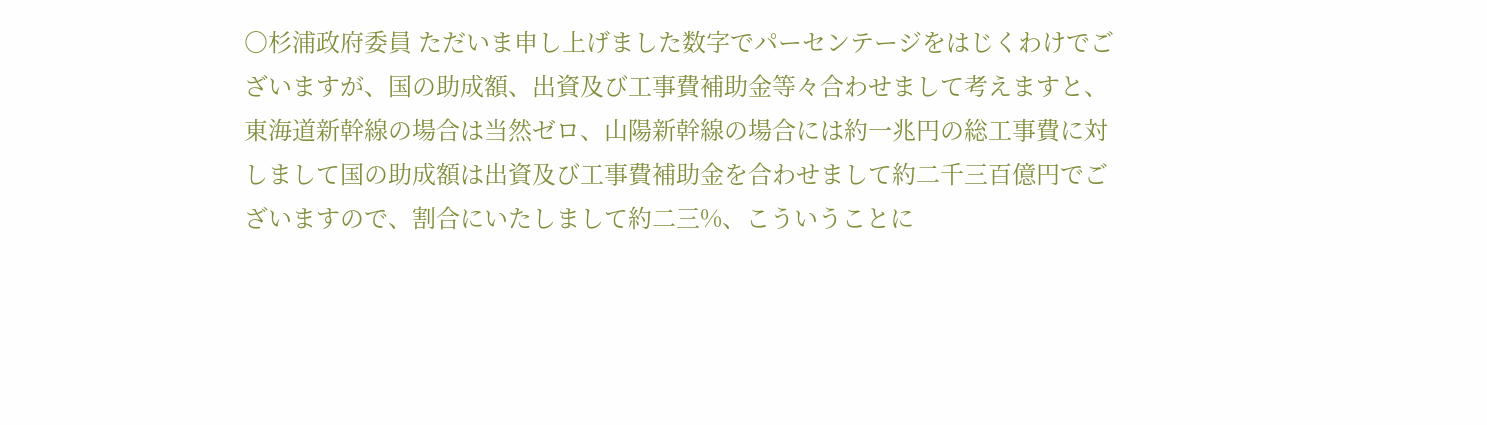○杉浦政府委員 ただいま申し上げました数字でパーセンテージをはじくわけでございますが、国の助成額、出資及び工事費補助金等々合わせまして考えますと、東海道新幹線の場合は当然ゼロ、山陽新幹線の場合には約一兆円の総工事費に対しまして国の助成額は出資及び工事費補助金を合わせまして約二千三百億円でございますので、割合にいたしまして約二三%、こういうことに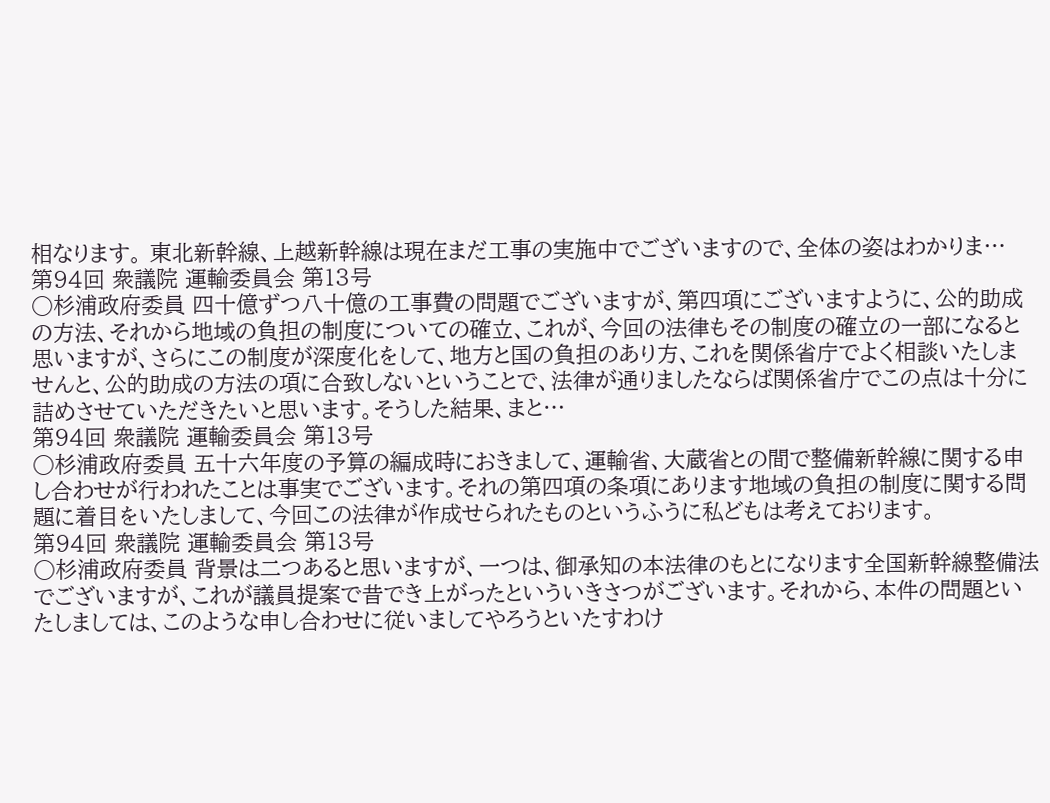相なります。 東北新幹線、上越新幹線は現在まだ工事の実施中でございますので、全体の姿はわかりま…
第94回 衆議院 運輸委員会 第13号
○杉浦政府委員 四十億ずつ八十億の工事費の問題でございますが、第四項にございますように、公的助成の方法、それから地域の負担の制度についての確立、これが、今回の法律もその制度の確立の一部になると思いますが、さらにこの制度が深度化をして、地方と国の負担のあり方、これを関係省庁でよく相談いたしませんと、公的助成の方法の項に合致しないということで、法律が通りましたならば関係省庁でこの点は十分に詰めさせていただきたいと思います。そうした結果、まと…
第94回 衆議院 運輸委員会 第13号
○杉浦政府委員 五十六年度の予算の編成時におきまして、運輸省、大蔵省との間で整備新幹線に関する申し合わせが行われたことは事実でございます。それの第四項の条項にあります地域の負担の制度に関する問題に着目をいたしまして、今回この法律が作成せられたものというふうに私どもは考えております。
第94回 衆議院 運輸委員会 第13号
○杉浦政府委員 背景は二つあると思いますが、一つは、御承知の本法律のもとになります全国新幹線整備法でございますが、これが議員提案で昔でき上がったといういきさつがございます。それから、本件の問題といたしましては、このような申し合わせに従いましてやろうといたすわけ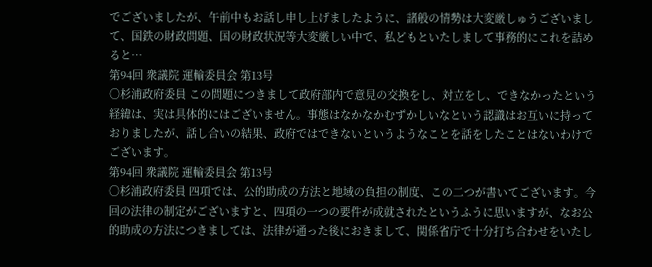でございましたが、午前中もお話し申し上げましたように、諸般の情勢は大変厳しゅうございまして、国鉄の財政問題、国の財政状況等大変厳しい中で、私どもといたしまして事務的にこれを詰めると…
第94回 衆議院 運輸委員会 第13号
○杉浦政府委員 この問題につきまして政府部内で意見の交換をし、対立をし、できなかったという経緯は、実は具体的にはございません。事態はなかなかむずかしいなという認識はお互いに持っておりましたが、話し合いの結果、政府ではできないというようなことを話をしたことはないわけでございます。
第94回 衆議院 運輸委員会 第13号
○杉浦政府委員 四項では、公的助成の方法と地域の負担の制度、この二つが書いてございます。今回の法律の制定がございますと、四項の一つの要件が成就されたというふうに思いますが、なお公的助成の方法につきましては、法律が通った後におきまして、関係省庁で十分打ち合わせをいたし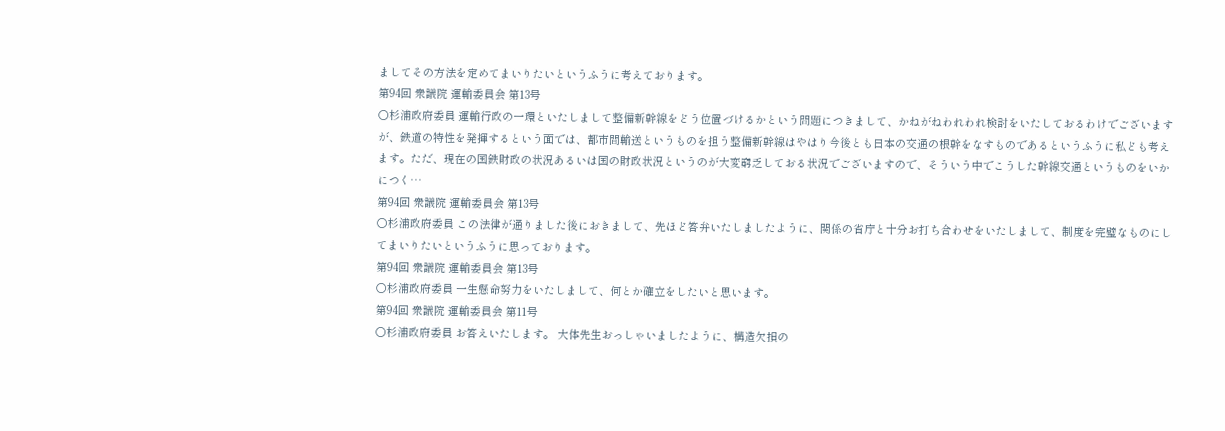ましてその方法を定めてまいりたいというふうに考えております。
第94回 衆議院 運輸委員会 第13号
○杉浦政府委員 運輸行政の一環といたしまして整備新幹線をどう位置づけるかという問題につきまして、かねがねわれわれ検討をいたしておるわけでございますが、鉄道の特性を発揮するという面では、都市間輸送というものを担う整備新幹線はやはり今後とも日本の交通の根幹をなすものであるというふうに私ども考えます。ただ、現在の国鉄財政の状況あるいは国の財政状況というのが大変窮乏しておる状況でございますので、そういう中でこうした幹線交通というものをいかにつく…
第94回 衆議院 運輸委員会 第13号
○杉浦政府委員 この法律が通りました後におきまして、先ほど答弁いたしましたように、関係の省庁と十分お打ち合わせをいたしまして、制度を完璧なものにしてまいりたいというふうに思っております。
第94回 衆議院 運輸委員会 第13号
○杉浦政府委員 一生懸命努力をいたしまして、何とか確立をしたいと思います。
第94回 衆議院 運輸委員会 第11号
○杉浦政府委員 お答えいたします。 大体先生おっしゃいましたように、構造欠損の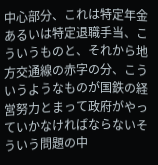中心部分、これは特定年金あるいは特定退職手当、こういうものと、それから地方交通線の赤字の分、こういうようなものが国鉄の経営努力とまって政府がやっていかなければならないそういう問題の中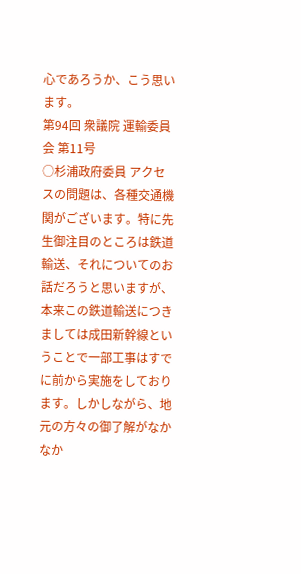心であろうか、こう思います。
第94回 衆議院 運輸委員会 第11号
○杉浦政府委員 アクセスの問題は、各種交通機関がございます。特に先生御注目のところは鉄道輸送、それについてのお話だろうと思いますが、本来この鉄道輸送につきましては成田新幹線ということで一部工事はすでに前から実施をしております。しかしながら、地元の方々の御了解がなかなか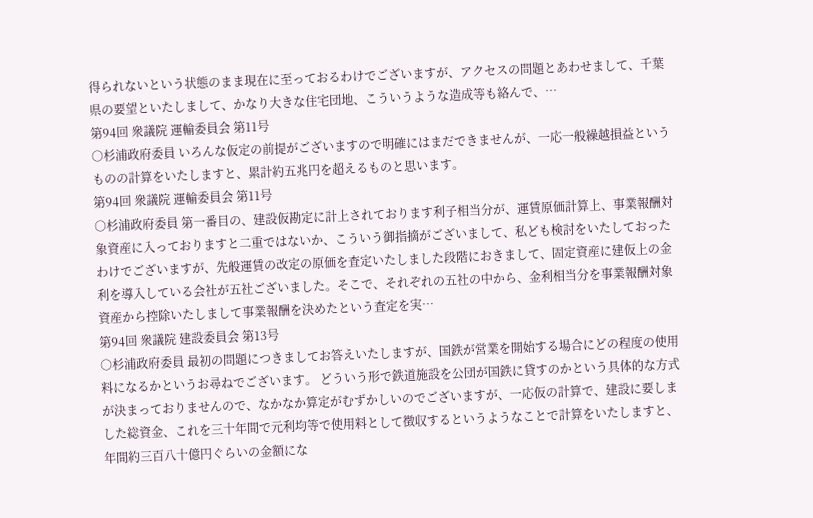得られないという状態のまま現在に至っておるわけでございますが、アクセスの問題とあわせまして、千葉県の要望といたしまして、かなり大きな住宅団地、こういうような造成等も絡んで、…
第94回 衆議院 運輸委員会 第11号
○杉浦政府委員 いろんな仮定の前提がございますので明確にはまだできませんが、一応一般繰越損益というものの計算をいたしますと、累計約五兆円を超えるものと思います。
第94回 衆議院 運輸委員会 第11号
○杉浦政府委員 第一番目の、建設仮勘定に計上されております利子相当分が、運賃原価計算上、事業報酬対象資産に入っておりますと二重ではないか、こういう御指摘がございまして、私ども検討をいたしておったわけでございますが、先般運賃の改定の原価を査定いたしました段階におきまして、固定資産に建仮上の金利を導入している会社が五社ございました。そこで、それぞれの五社の中から、金利相当分を事業報酬対象資産から控除いたしまして事業報酬を決めたという査定を実…
第94回 衆議院 建設委員会 第13号
○杉浦政府委員 最初の問題につきましてお答えいたしますが、国鉄が営業を開始する場合にどの程度の使用料になるかというお尋ねでございます。 どういう形で鉄道施設を公団が国鉄に貸すのかという具体的な方式が決まっておりませんので、なかなか算定がむずかしいのでございますが、一応仮の計算で、建設に要しました総資金、これを三十年間で元利均等で使用料として徴収するというようなことで計算をいたしますと、年間約三百八十億円ぐらいの金額にな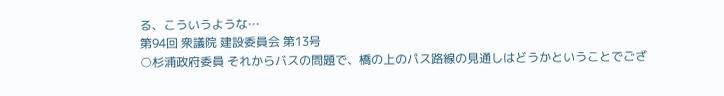る、こういうような…
第94回 衆議院 建設委員会 第13号
○杉浦政府委員 それからバスの問題で、橋の上のパス路線の見通しはどうかということでござ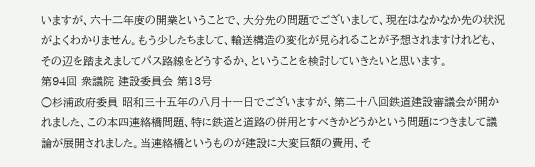いますが、六十二年度の開業ということで、大分先の問題でございまして、現在はなかなか先の状況がよくわかりません。もう少したちまして、輸送構造の変化が見られることが予想されますけれども、その辺を踏まえましてパス路線をどうするか、ということを検討していきたいと思います。
第94回 衆議院 建設委員会 第13号
○杉浦政府委員 昭和三十五年の八月十一日でございますが、第二十八回鉄道建設審議会が開かれました、この本四連絡橋問題、特に鉄道と道路の併用とすべきかどうかという問題につきまして議論が展開されました。当連絡橋というものが建設に大変巨額の費用、そ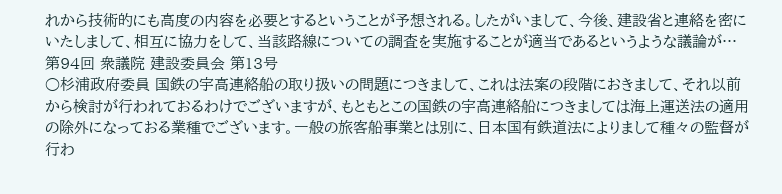れから技術的にも高度の内容を必要とするということが予想される。したがいまして、今後、建設省と連絡を密にいたしまして、相互に協力をして、当該路線についての調査を実施することが適当であるというような議論が…
第94回 衆議院 建設委員会 第13号
○杉浦政府委員 国鉄の宇高連絡船の取り扱いの問題につきまして、これは法案の段階におきまして、それ以前から検討が行われておるわけでございますが、もともとこの国鉄の宇高連絡船につきましては海上運送法の適用の除外になっておる業種でございます。一般の旅客船事業とは別に、日本国有鉄道法によりまして種々の監督が行わ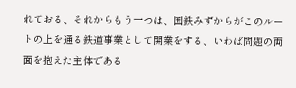れておる、それからもう一つは、国鉄みずからがこのルートの上を通る鉄道事業として開業をする、いわば問題の両面を抱えた主体である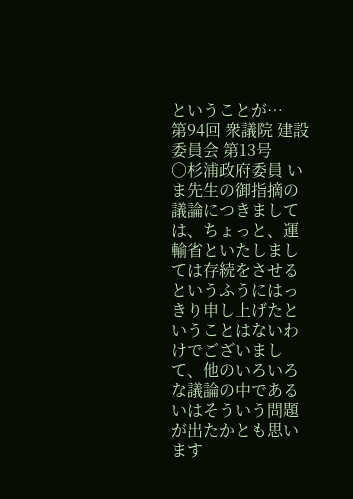ということが…
第94回 衆議院 建設委員会 第13号
○杉浦政府委員 いま先生の御指摘の議論につきましては、ちょっと、運輸省といたしましては存続をさせるというふうにはっきり申し上げたということはないわけでございまして、他のいろいろな議論の中であるいはそういう問題が出たかとも思います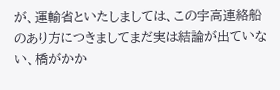が、運輸省といたしましては、この宇高連絡船のあり方につきましてまだ実は結論が出ていない、橋がかか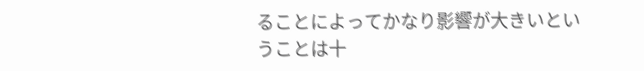ることによってかなり影響が大きいということは十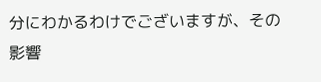分にわかるわけでございますが、その影響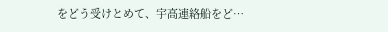をどう受けとめて、宇高連絡船をど…